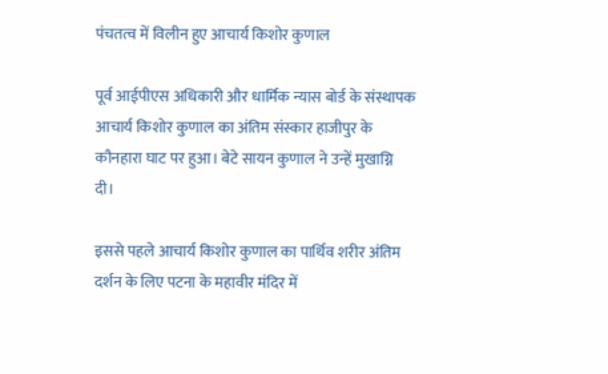पंचतत्व में विलीन हुए आचार्य किशोर कुणाल

पूर्व आईपीएस अधिकारी और धार्मिक न्यास बोर्ड के संस्थापक आचार्य किशोर कुणाल का अंतिम संस्कार हाजीपुर के कौनहारा घाट पर हुआ। बेटे सायन कुणाल ने उन्हें मुखाग्नि दी।

इससे पहले आचार्य किशोर कुणाल का पार्थिव शरीर अंतिम दर्शन के लिए पटना के महावीर मंदिर में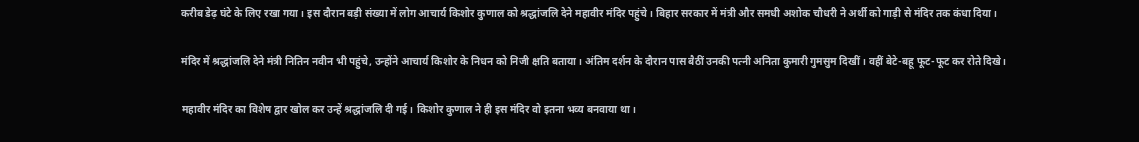करीब डेढ़ घंटे के लिए रखा गया। इस दौरान बड़ी संख्या में लोग आचार्य किशोर कुणाल को श्रद्धांजलि देने महावीर मंदिर पहुंचे। बिहार सरकार में मंत्री और समधी अशोक चौधरी ने अर्थी को गाड़ी से मंदिर तक कंधा दिया।

मंदिर में श्रद्धांजलि देने मंत्री नितिन नवीन भी पहुंचे, उन्होंने आचार्य किशोर के निधन को निजी क्षति बताया। अंतिम दर्शन के दौरान पास बैठीं उनकी पत्नी अनिता कुमारी गुमसुम दिखीं। वहीं बेटे-बहू फूट-फूट कर रोते दिखे।

महावीर मंदिर का विशेष द्वार खोल कर उन्हें श्रद्धांजलि दी गई। किशोर कुणाल ने ही इस मंदिर वो इतना भव्य बनवाया था।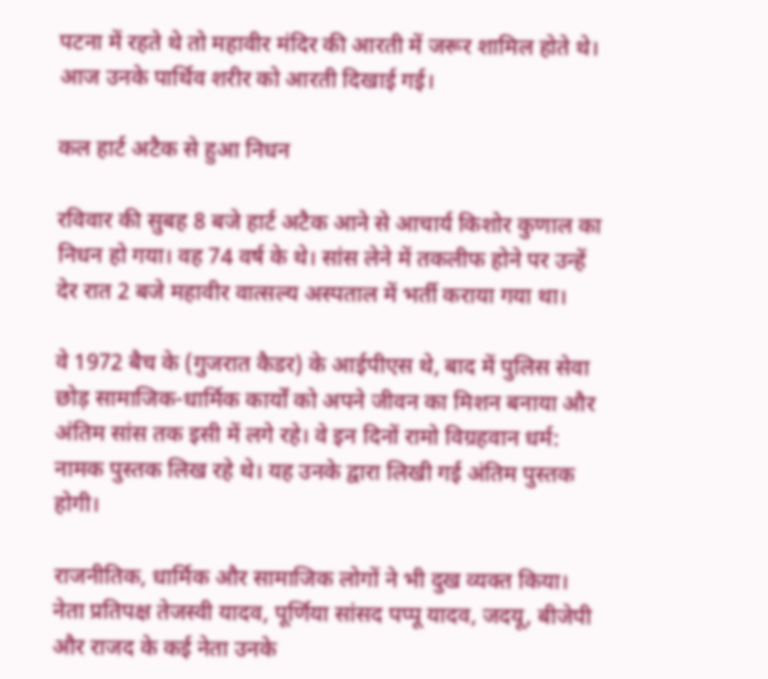पटना में रहते थे तो महावीर मंदिर की आरती में जरूर शामिल होते थे। आज उनके पार्थिव शरीर को आरती दिखाई गई।

कल हार्ट अटैक से हुआ निधन

रविवार की सुबह 8 बजे हार्ट अटैक आने से आचार्य किशोर कुणाल का निधन हो गया। वह 74 वर्ष के थे। सांस लेने में तकलीफ होने पर उन्हें देर रात 2 बजे महावीर वात्सल्य अस्पताल में भर्ती कराया गया था।

वे 1972 बैच के (गुजरात कैडर) के आईपीएस थे, बाद में पुलिस सेवा छोड़ सामाजिक-धार्मिक कार्यों को अपने जीवन का मिशन बनाया और अंतिम सांस तक इसी में लगे रहे। वे इन दिनों रामो विग्रहवान धर्म: नामक पुस्तक लिख रहे थे। यह उनके द्वारा लिखी गई अंतिम पुस्तक होगी।

राजनीतिक, धार्मिक और सामाजिक लोगों ने भी दुख व्यक्त किया। नेता प्रतिपक्ष तेजस्वी यादव, पूर्णिया सांसद पप्पू यादव, जदयू, बीजेपी और राजद के कई नेता उनके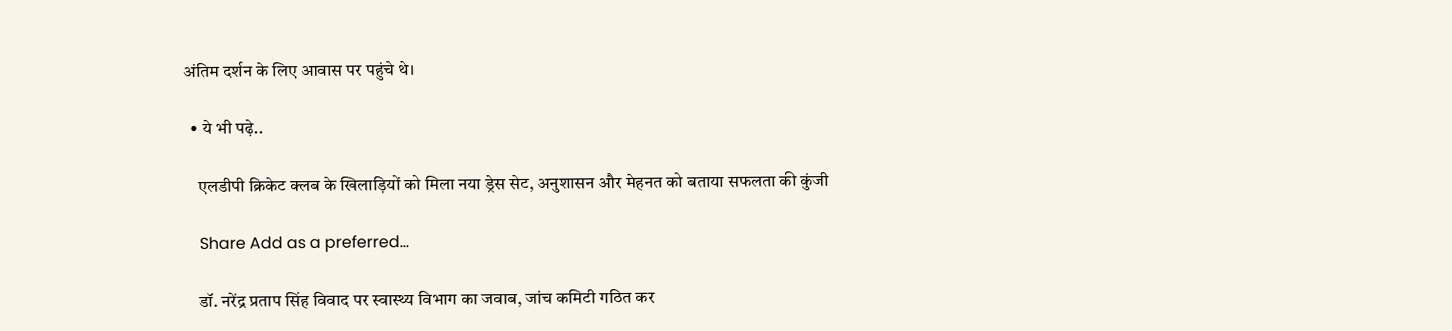अंतिम दर्शन के लिए आवास पर पहुंचे थे।

  • ये भी पढ़े..

    एलडीपी क्रिकेट क्लब के खिलाड़ियों को मिला नया ड्रेस सेट, अनुशासन और मेहनत को बताया सफलता की कुंजी

    Share Add as a preferred…

    डॉ. नरेंद्र प्रताप सिंह विवाद पर स्वास्थ्य विभाग का जवाब, जांच कमिटी गठित कर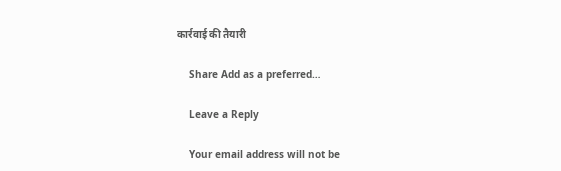कार्रवाई की तैयारी

    Share Add as a preferred…

    Leave a Reply

    Your email address will not be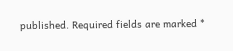published. Required fields are marked *